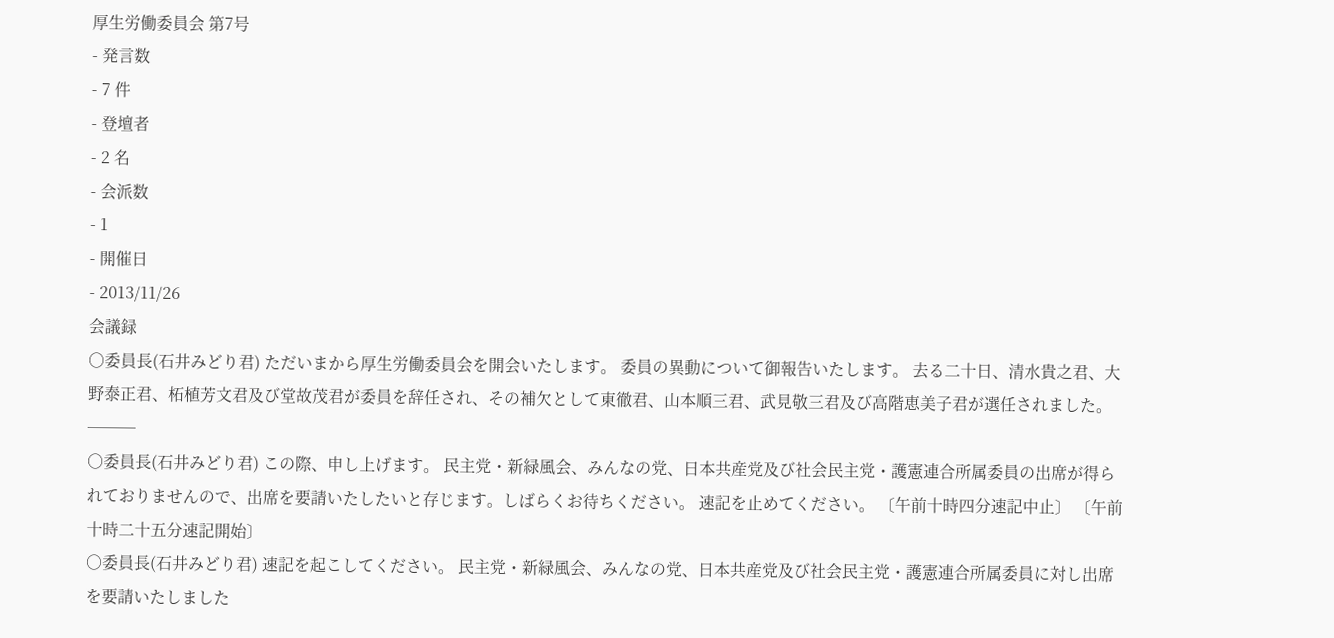厚生労働委員会 第7号
- 発言数
- 7 件
- 登壇者
- 2 名
- 会派数
- 1
- 開催日
- 2013/11/26
会議録
○委員長(石井みどり君) ただいまから厚生労働委員会を開会いたします。 委員の異動について御報告いたします。 去る二十日、清水貴之君、大野泰正君、柘植芳文君及び堂故茂君が委員を辞任され、その補欠として東徹君、山本順三君、武見敬三君及び高階恵美子君が選任されました。 ───
○委員長(石井みどり君) この際、申し上げます。 民主党・新緑風会、みんなの党、日本共産党及び社会民主党・護憲連合所属委員の出席が得られておりませんので、出席を要請いたしたいと存じます。しばらくお待ちください。 速記を止めてください。 〔午前十時四分速記中止〕 〔午前十時二十五分速記開始〕
○委員長(石井みどり君) 速記を起こしてください。 民主党・新緑風会、みんなの党、日本共産党及び社会民主党・護憲連合所属委員に対し出席を要請いたしました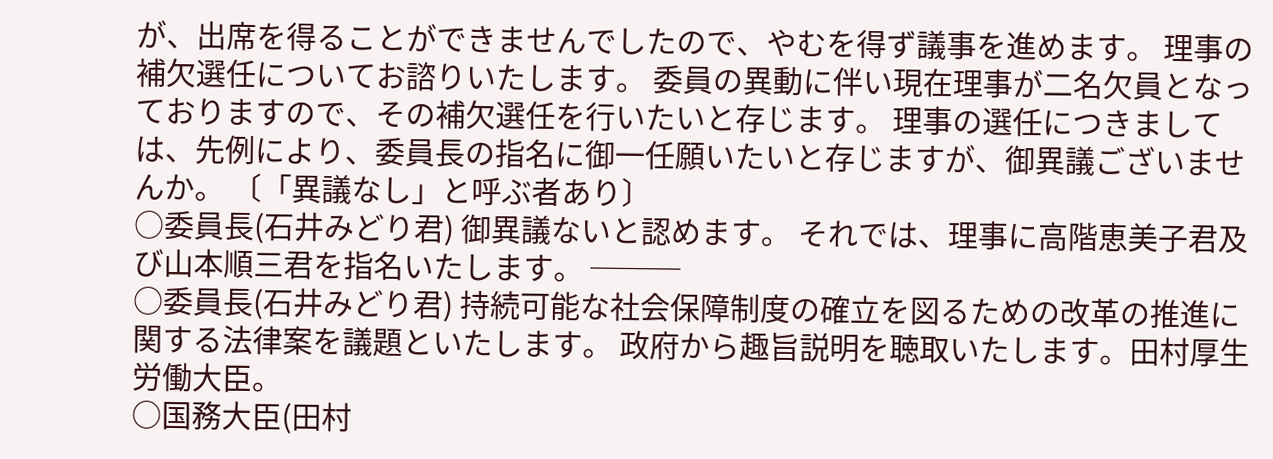が、出席を得ることができませんでしたので、やむを得ず議事を進めます。 理事の補欠選任についてお諮りいたします。 委員の異動に伴い現在理事が二名欠員となっておりますので、その補欠選任を行いたいと存じます。 理事の選任につきましては、先例により、委員長の指名に御一任願いたいと存じますが、御異議ございませんか。 〔「異議なし」と呼ぶ者あり〕
○委員長(石井みどり君) 御異議ないと認めます。 それでは、理事に高階恵美子君及び山本順三君を指名いたします。 ───
○委員長(石井みどり君) 持続可能な社会保障制度の確立を図るための改革の推進に関する法律案を議題といたします。 政府から趣旨説明を聴取いたします。田村厚生労働大臣。
○国務大臣(田村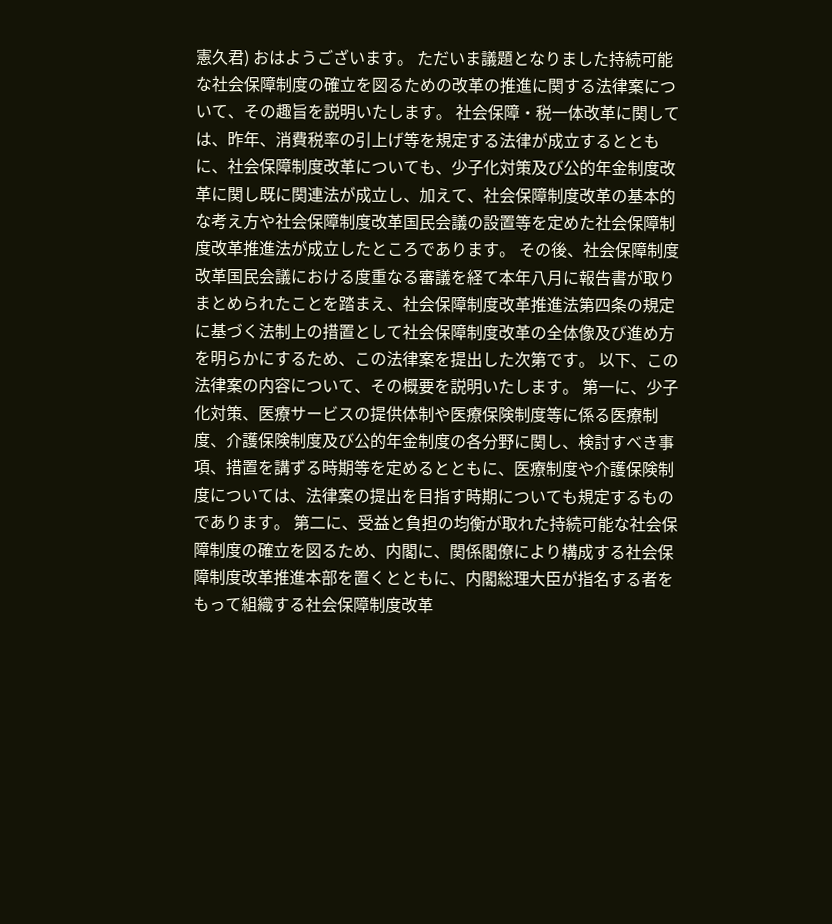憲久君) おはようございます。 ただいま議題となりました持続可能な社会保障制度の確立を図るための改革の推進に関する法律案について、その趣旨を説明いたします。 社会保障・税一体改革に関しては、昨年、消費税率の引上げ等を規定する法律が成立するとともに、社会保障制度改革についても、少子化対策及び公的年金制度改革に関し既に関連法が成立し、加えて、社会保障制度改革の基本的な考え方や社会保障制度改革国民会議の設置等を定めた社会保障制度改革推進法が成立したところであります。 その後、社会保障制度改革国民会議における度重なる審議を経て本年八月に報告書が取りまとめられたことを踏まえ、社会保障制度改革推進法第四条の規定に基づく法制上の措置として社会保障制度改革の全体像及び進め方を明らかにするため、この法律案を提出した次第です。 以下、この法律案の内容について、その概要を説明いたします。 第一に、少子化対策、医療サービスの提供体制や医療保険制度等に係る医療制度、介護保険制度及び公的年金制度の各分野に関し、検討すべき事項、措置を講ずる時期等を定めるとともに、医療制度や介護保険制度については、法律案の提出を目指す時期についても規定するものであります。 第二に、受益と負担の均衡が取れた持続可能な社会保障制度の確立を図るため、内閣に、関係閣僚により構成する社会保障制度改革推進本部を置くとともに、内閣総理大臣が指名する者をもって組織する社会保障制度改革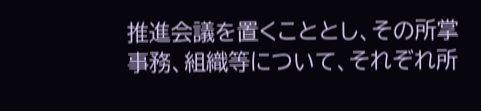推進会議を置くこととし、その所掌事務、組織等について、それぞれ所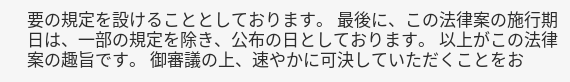要の規定を設けることとしております。 最後に、この法律案の施行期日は、一部の規定を除き、公布の日としております。 以上がこの法律案の趣旨です。 御審議の上、速やかに可決していただくことをお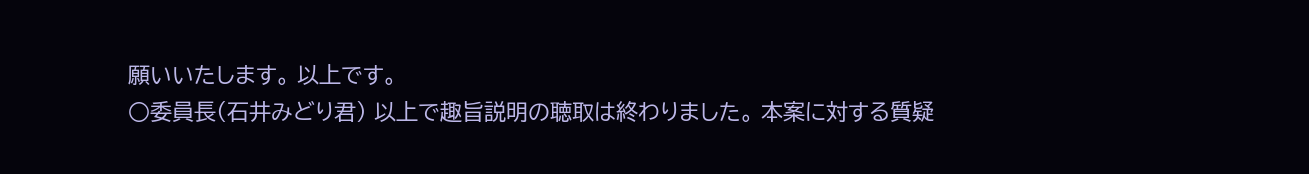願いいたします。 以上です。
○委員長(石井みどり君) 以上で趣旨説明の聴取は終わりました。 本案に対する質疑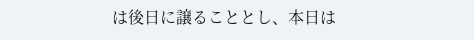は後日に譲ることとし、本日は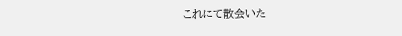これにて散会いた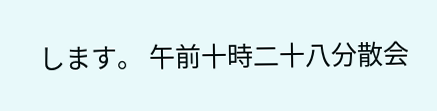します。 午前十時二十八分散会